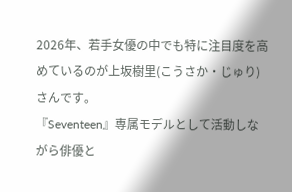2026年、若手女優の中でも特に注目度を高めているのが上坂樹里(こうさか・じゅり)さんです。
『Seventeen』専属モデルとして活動しながら俳優と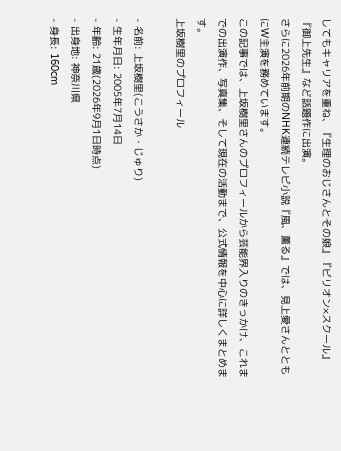してもキャリアを重ね、『生理のおじさんとその娘』『ビリオン×スクール』『御上先生』など話題作に出演。
さらに2026年前期のNHK連続テレビ小説『風、薫る』では、見上愛さんとともにW主演を務めています。
この記事では、上坂樹里さんのプロフィールから芸能界入りのきっかけ、これまでの出演作、写真集、そして現在の活動まで、公式情報を中心に詳しくまとめます。
上坂樹里のプロフィール

- 名前: 上坂樹里(こうさか・じゅり)
- 生年月日: 2005年7月14日
- 年齢: 21歳(2026年9月1日時点)
- 出身地: 神奈川県
- 身長: 160cm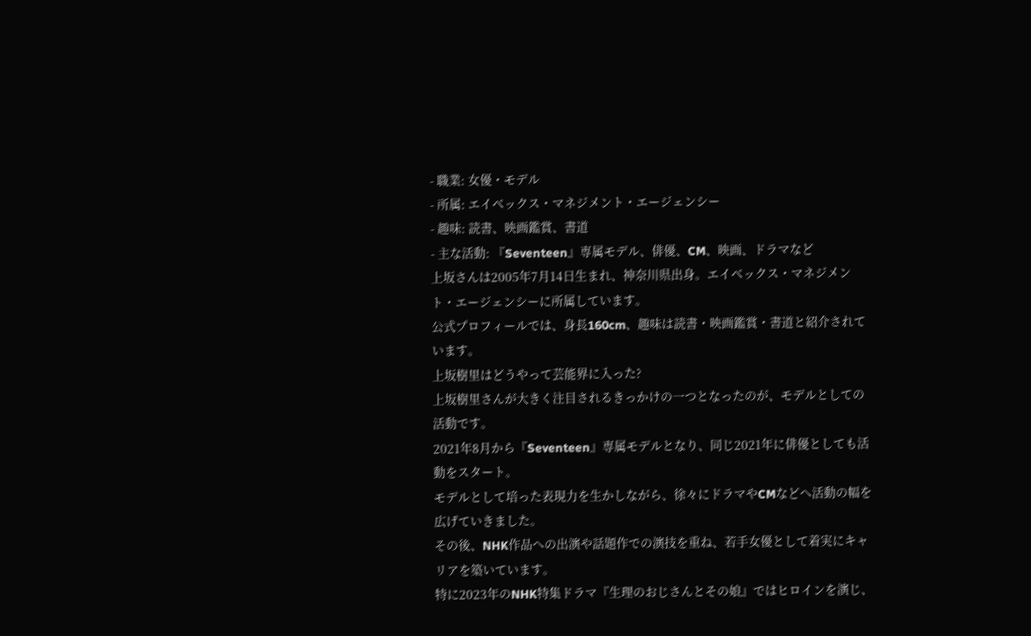- 職業: 女優・モデル
- 所属: エイベックス・マネジメント・エージェンシー
- 趣味: 読書、映画鑑賞、書道
- 主な活動: 『Seventeen』専属モデル、俳優、CM、映画、ドラマなど
上坂さんは2005年7月14日生まれ、神奈川県出身。エイベックス・マネジメント・エージェンシーに所属しています。
公式プロフィールでは、身長160cm、趣味は読書・映画鑑賞・書道と紹介されています。
上坂樹里はどうやって芸能界に入った?
上坂樹里さんが大きく注目されるきっかけの一つとなったのが、モデルとしての活動です。
2021年8月から『Seventeen』専属モデルとなり、同じ2021年に俳優としても活動をスタート。
モデルとして培った表現力を生かしながら、徐々にドラマやCMなどへ活動の幅を広げていきました。
その後、NHK作品への出演や話題作での演技を重ね、若手女優として着実にキャリアを築いています。
特に2023年のNHK特集ドラマ『生理のおじさんとその娘』ではヒロインを演じ、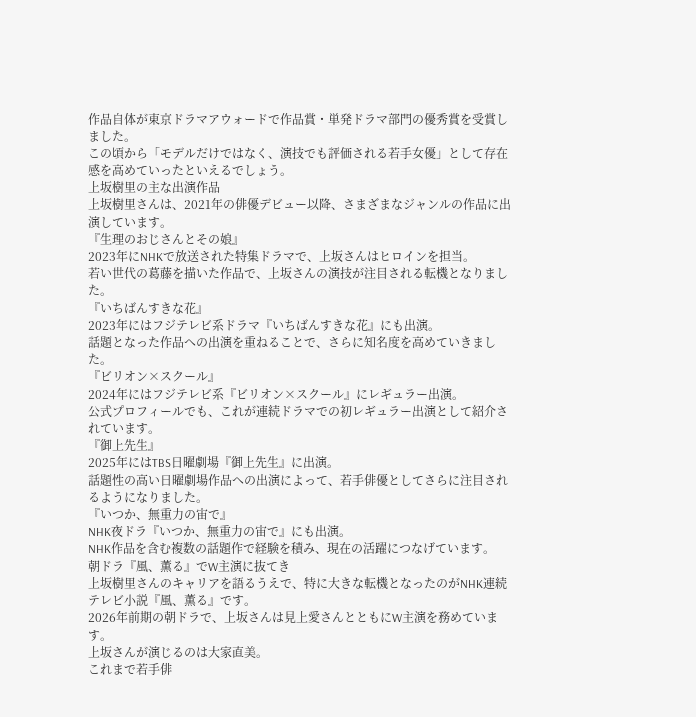作品自体が東京ドラマアウォードで作品賞・単発ドラマ部門の優秀賞を受賞しました。
この頃から「モデルだけではなく、演技でも評価される若手女優」として存在感を高めていったといえるでしょう。
上坂樹里の主な出演作品
上坂樹里さんは、2021年の俳優デビュー以降、さまざまなジャンルの作品に出演しています。
『生理のおじさんとその娘』
2023年にNHKで放送された特集ドラマで、上坂さんはヒロインを担当。
若い世代の葛藤を描いた作品で、上坂さんの演技が注目される転機となりました。
『いちばんすきな花』
2023年にはフジテレビ系ドラマ『いちばんすきな花』にも出演。
話題となった作品への出演を重ねることで、さらに知名度を高めていきました。
『ビリオン×スクール』
2024年にはフジテレビ系『ビリオン×スクール』にレギュラー出演。
公式プロフィールでも、これが連続ドラマでの初レギュラー出演として紹介されています。
『御上先生』
2025年にはTBS日曜劇場『御上先生』に出演。
話題性の高い日曜劇場作品への出演によって、若手俳優としてさらに注目されるようになりました。
『いつか、無重力の宙で』
NHK夜ドラ『いつか、無重力の宙で』にも出演。
NHK作品を含む複数の話題作で経験を積み、現在の活躍につなげています。
朝ドラ『風、薫る』でW主演に抜てき
上坂樹里さんのキャリアを語るうえで、特に大きな転機となったのがNHK連続テレビ小説『風、薫る』です。
2026年前期の朝ドラで、上坂さんは見上愛さんとともにW主演を務めています。
上坂さんが演じるのは大家直美。
これまで若手俳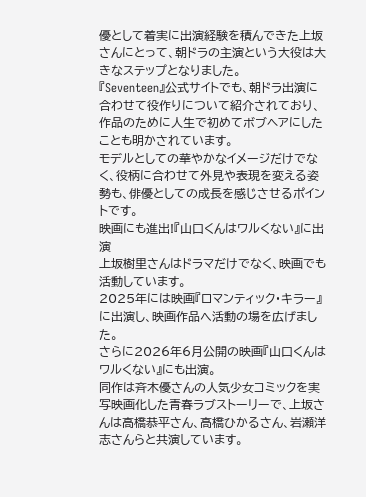優として着実に出演経験を積んできた上坂さんにとって、朝ドラの主演という大役は大きなステップとなりました。
『Seventeen』公式サイトでも、朝ドラ出演に合わせて役作りについて紹介されており、作品のために人生で初めてボブヘアにしたことも明かされています。
モデルとしての華やかなイメージだけでなく、役柄に合わせて外見や表現を変える姿勢も、俳優としての成長を感じさせるポイントです。
映画にも進出!『山口くんはワルくない』に出演
上坂樹里さんはドラマだけでなく、映画でも活動しています。
2025年には映画『ロマンティック・キラー』に出演し、映画作品へ活動の場を広げました。
さらに2026年6月公開の映画『山口くんはワルくない』にも出演。
同作は斉木優さんの人気少女コミックを実写映画化した青春ラブストーリーで、上坂さんは高橋恭平さん、高橋ひかるさん、岩瀬洋志さんらと共演しています。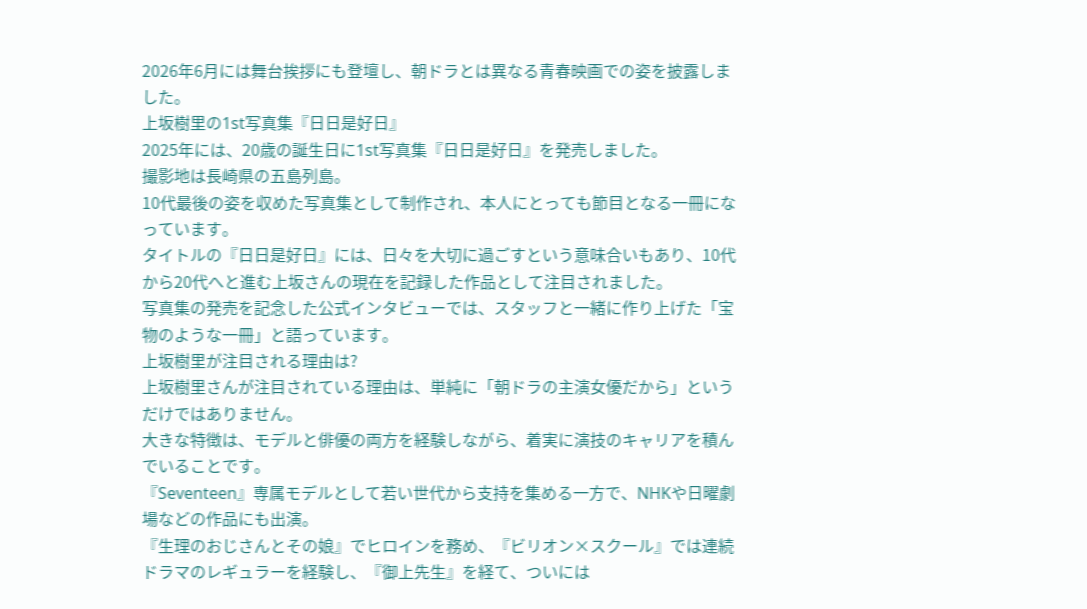2026年6月には舞台挨拶にも登壇し、朝ドラとは異なる青春映画での姿を披露しました。
上坂樹里の1st写真集『日日是好日』
2025年には、20歳の誕生日に1st写真集『日日是好日』を発売しました。
撮影地は長崎県の五島列島。
10代最後の姿を収めた写真集として制作され、本人にとっても節目となる一冊になっています。
タイトルの『日日是好日』には、日々を大切に過ごすという意味合いもあり、10代から20代へと進む上坂さんの現在を記録した作品として注目されました。
写真集の発売を記念した公式インタビューでは、スタッフと一緒に作り上げた「宝物のような一冊」と語っています。
上坂樹里が注目される理由は?
上坂樹里さんが注目されている理由は、単純に「朝ドラの主演女優だから」というだけではありません。
大きな特徴は、モデルと俳優の両方を経験しながら、着実に演技のキャリアを積んでいることです。
『Seventeen』専属モデルとして若い世代から支持を集める一方で、NHKや日曜劇場などの作品にも出演。
『生理のおじさんとその娘』でヒロインを務め、『ビリオン×スクール』では連続ドラマのレギュラーを経験し、『御上先生』を経て、ついには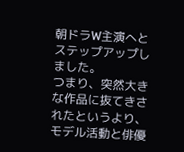朝ドラW主演へとステップアップしました。
つまり、突然大きな作品に抜てきされたというより、モデル活動と俳優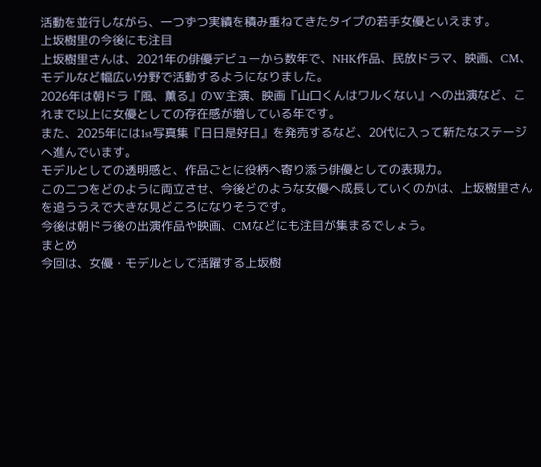活動を並行しながら、一つずつ実績を積み重ねてきたタイプの若手女優といえます。
上坂樹里の今後にも注目
上坂樹里さんは、2021年の俳優デビューから数年で、NHK作品、民放ドラマ、映画、CM、モデルなど幅広い分野で活動するようになりました。
2026年は朝ドラ『風、薫る』のW主演、映画『山口くんはワルくない』への出演など、これまで以上に女優としての存在感が増している年です。
また、2025年には1st写真集『日日是好日』を発売するなど、20代に入って新たなステージへ進んでいます。
モデルとしての透明感と、作品ごとに役柄へ寄り添う俳優としての表現力。
この二つをどのように両立させ、今後どのような女優へ成長していくのかは、上坂樹里さんを追ううえで大きな見どころになりそうです。
今後は朝ドラ後の出演作品や映画、CMなどにも注目が集まるでしょう。
まとめ
今回は、女優・モデルとして活躍する上坂樹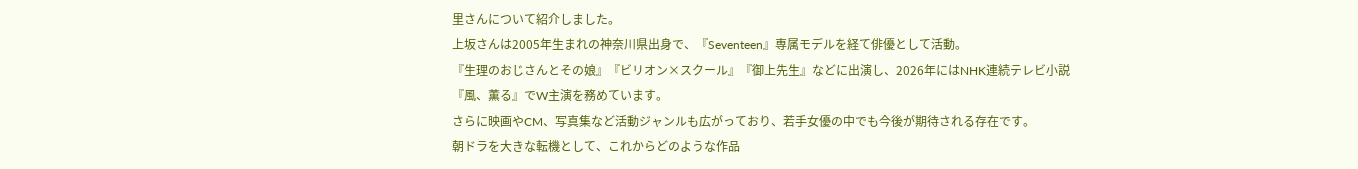里さんについて紹介しました。
上坂さんは2005年生まれの神奈川県出身で、『Seventeen』専属モデルを経て俳優として活動。
『生理のおじさんとその娘』『ビリオン×スクール』『御上先生』などに出演し、2026年にはNHK連続テレビ小説『風、薫る』でW主演を務めています。
さらに映画やCM、写真集など活動ジャンルも広がっており、若手女優の中でも今後が期待される存在です。
朝ドラを大きな転機として、これからどのような作品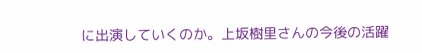に出演していくのか。上坂樹里さんの今後の活躍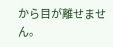から目が離せません。